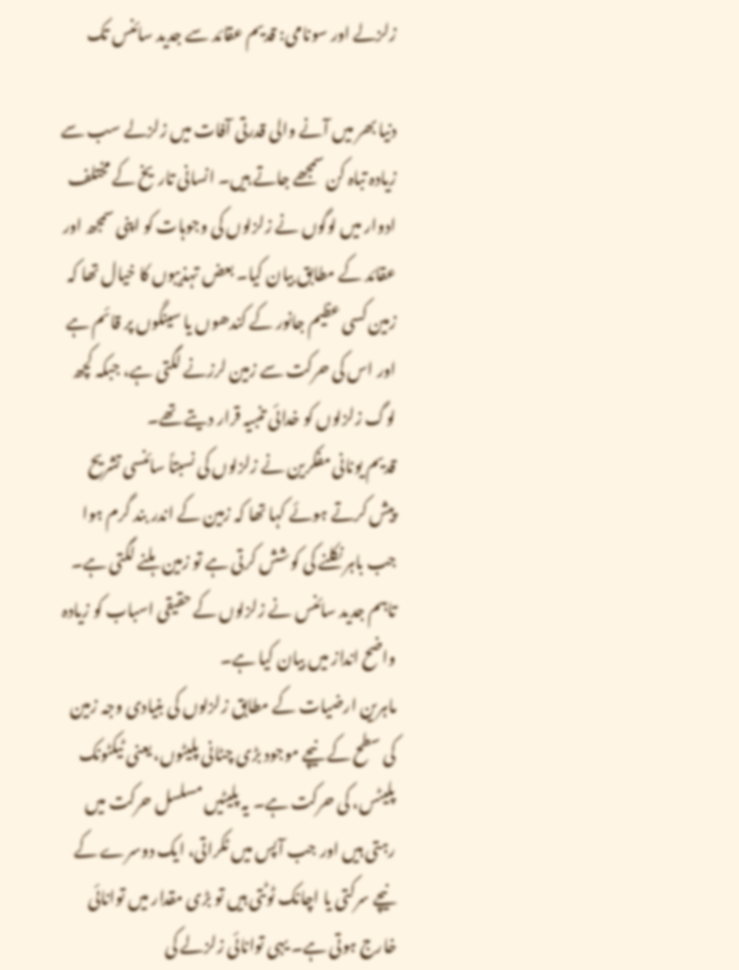زلزلے اور سونامی: قدیم عقائد سے جدید سائنس تک

دنیا بھر میں آنے والی قدرتی آفات میں زلزلے سب سے زیادہ تباہ کن سمجھے جاتے ہیں۔ انسانی تاریخ کے مختلف ادوار میں لوگوں نے زلزلوں کی وجوہات کو اپنی سمجھ اور عقائد کے مطابق بیان کیا۔ بعض تہذیبوں کا خیال تھا کہ زمین کسی عظیم جانور کے کندھوں یا سینگوں پر قائم ہے اور اس کی حرکت سے زمین لرزنے لگتی ہے، جبکہ کچھ لوگ زلزلوں کو خدائی تنبیہ قرار دیتے تھے۔
قدیم یونانی مفکرین نے زلزلوں کی نسبتاً سائنسی تشریح پیش کرتے ہوئے کہا تھا کہ زمین کے اندر بند گرم ہوا جب باہر نکلنے کی کوشش کرتی ہے تو زمین ہلنے لگتی ہے۔ تاہم جدید سائنس نے زلزلوں کے حقیقی اسباب کو زیادہ واضح انداز میں بیان کیا ہے۔
ماہرین ارضیات کے مطابق زلزلوں کی بنیادی وجہ زمین کی سطح کے نیچے موجود بڑی چٹانی پلیٹوں، یعنی ٹیکٹونک پلیٹس، کی حرکت ہے۔ یہ پلیٹیں مسلسل حرکت میں رہتی ہیں اور جب آپس میں ٹکراتی، ایک دوسرے کے نیچے سرکتی یا اچانک ٹوٹتی ہیں تو بڑی مقدار میں توانائی خارج ہوتی ہے۔ یہی توانائی زلزلے کی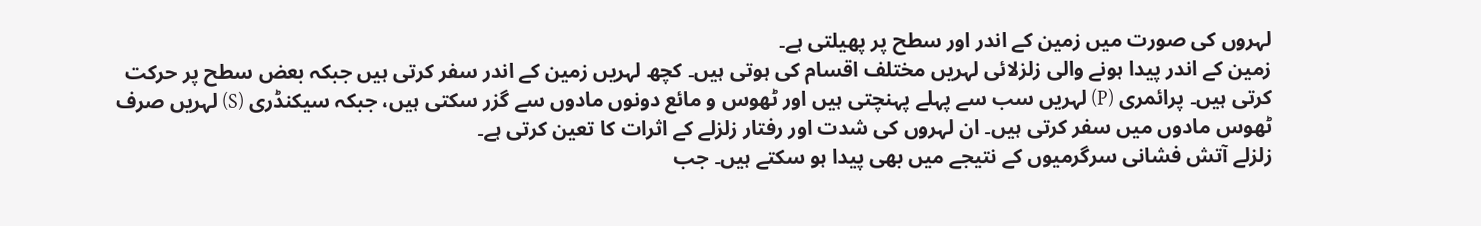لہروں کی صورت میں زمین کے اندر اور سطح پر پھیلتی ہے۔
زمین کے اندر پیدا ہونے والی زلزلائی لہریں مختلف اقسام کی ہوتی ہیں۔ کچھ لہریں زمین کے اندر سفر کرتی ہیں جبکہ بعض سطح پر حرکت کرتی ہیں۔ پرائمری (P) لہریں سب سے پہلے پہنچتی ہیں اور ٹھوس و مائع دونوں مادوں سے گزر سکتی ہیں، جبکہ سیکنڈری (S) لہریں صرف ٹھوس مادوں میں سفر کرتی ہیں۔ ان لہروں کی شدت اور رفتار زلزلے کے اثرات کا تعین کرتی ہے۔
زلزلے آتش فشانی سرگرمیوں کے نتیجے میں بھی پیدا ہو سکتے ہیں۔ جب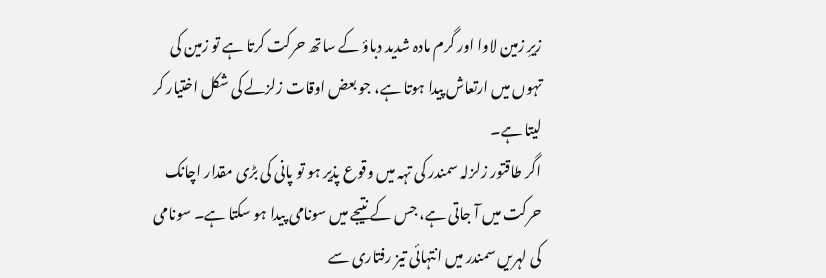زیرِ زمین لاوا اور گرم مادہ شدید دباؤ کے ساتھ حرکت کرتا ہے تو زمین کی تہوں میں ارتعاش پیدا ہوتا ہے، جو بعض اوقات زلزلے کی شکل اختیار کر لیتا ہے۔
اگر طاقتور زلزلہ سمندر کی تہہ میں وقوع پذیر ہو تو پانی کی بڑی مقدار اچانک حرکت میں آ جاتی ہے، جس کے نتیجے میں سونامی پیدا ہو سکتا ہے۔ سونامی کی لہریں سمندر میں انتہائی تیز رفتاری سے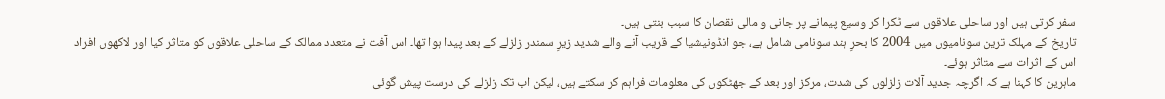سفر کرتی ہیں اور ساحلی علاقوں سے ٹکرا کر وسیع پیمانے پر جانی و مالی نقصان کا سبب بنتی ہیں۔
تاریخ کے مہلک ترین سونامیوں میں 2004 کا بحرِ ہند سونامی شامل ہے، جو انڈونیشیا کے قریب آنے والے شدید زیرِ سمندر زلزلے کے بعد پیدا ہوا تھا۔ اس آفت نے متعدد ممالک کے ساحلی علاقوں کو متاثر کیا اور لاکھوں افراد اس کے اثرات سے متاثر ہوئے۔
ماہرین کا کہنا ہے کہ اگرچہ جدید آلات زلزلوں کی شدت، مرکز اور بعد کے جھٹکوں کی معلومات فراہم کر سکتے ہیں، لیکن اب تک زلزلے کی درست پیش گوئی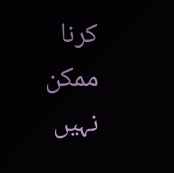کرنا ممکن نہیں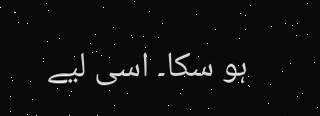ہو سکا۔ اسی لیے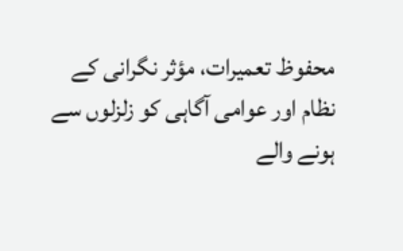محفوظ تعمیرات، مؤثر نگرانی کے نظام اور عوامی آگاہی کو زلزلوں سے ہونے والے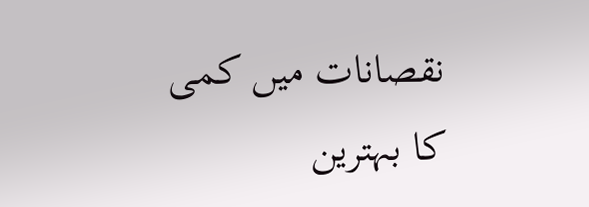نقصانات میں کمی کا بہترین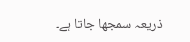ذریعہ سمجھا جاتا ہے۔